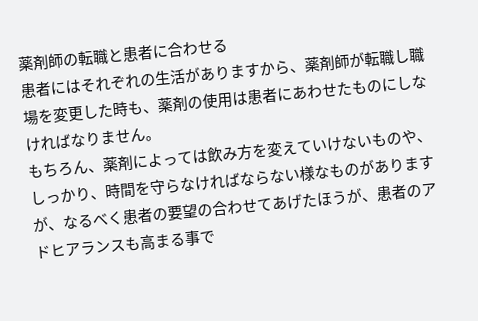薬剤師の転職と患者に合わせる
患者にはそれぞれの生活がありますから、薬剤師が転職し職場を変更した時も、薬剤の使用は患者にあわせたものにしなければなりません。
もちろん、薬剤によっては飲み方を変えていけないものや、しっかり、時間を守らなければならない様なものがありますが、なるべく患者の要望の合わせてあげたほうが、患者のアドヒアランスも高まる事で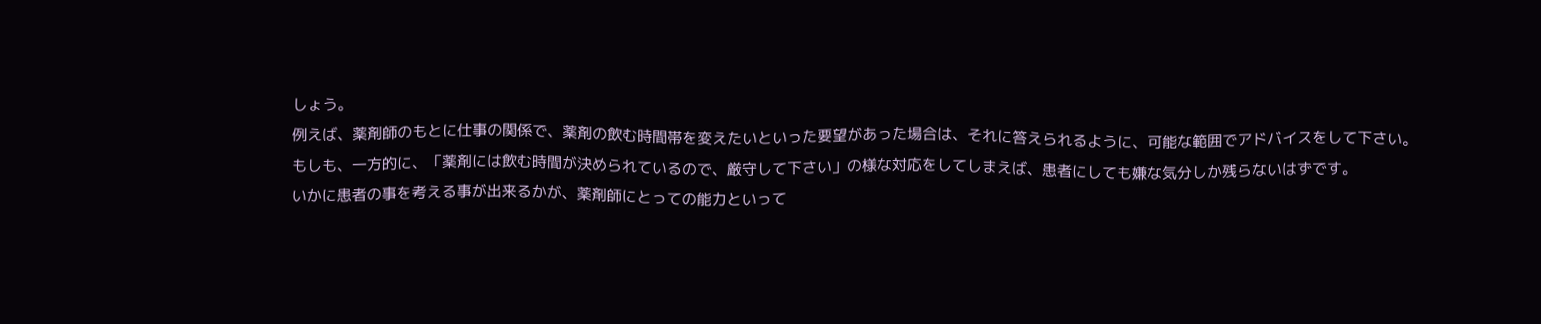しょう。
例えば、薬剤師のもとに仕事の関係で、薬剤の飲む時間帯を変えたいといった要望があった場合は、それに答えられるように、可能な範囲でアドバイスをして下さい。
もしも、一方的に、「薬剤には飲む時間が決められているので、厳守して下さい」の様な対応をしてしまえば、患者にしても嫌な気分しか残らないはずです。
いかに患者の事を考える事が出来るかが、薬剤師にとっての能力といって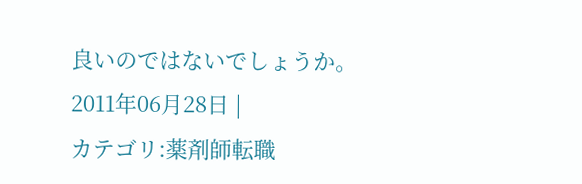良いのではないでしょうか。
2011年06月28日 |
カテゴリ:薬剤師転職